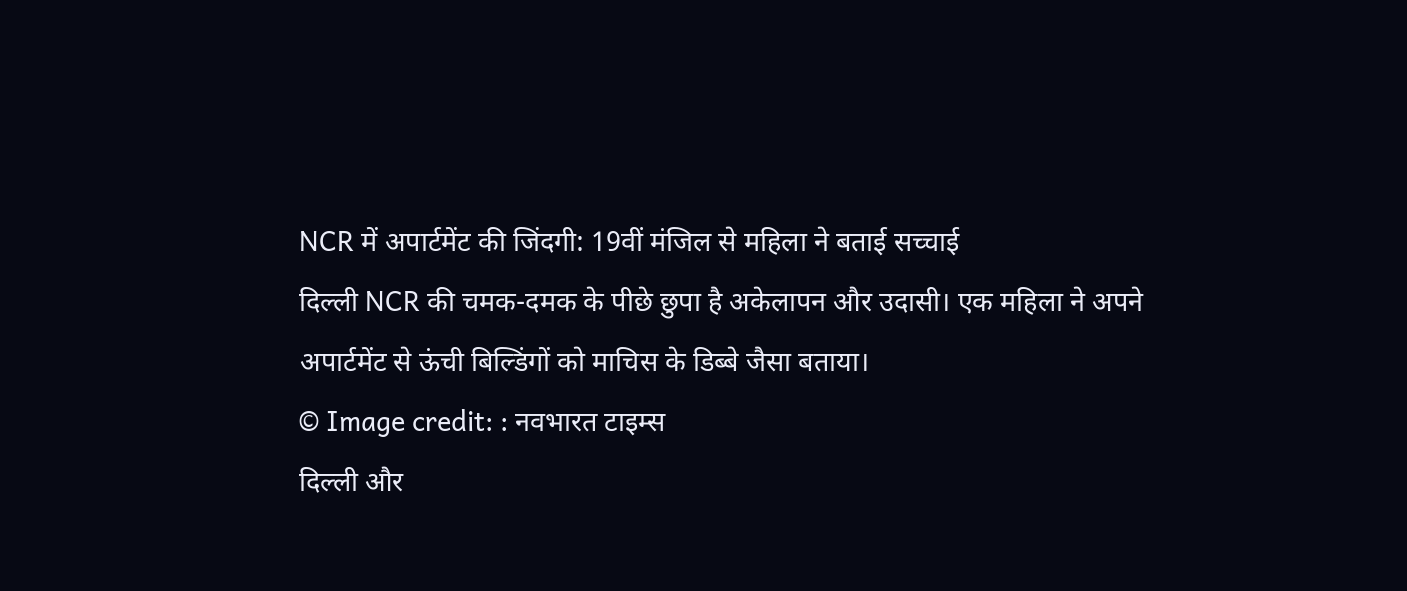NCR में अपार्टमेंट की जिंदगी: 19वीं मंजिल से महिला ने बताई सच्चाई
दिल्ली NCR की चमक-दमक के पीछे छुपा है अकेलापन और उदासी। एक महिला ने अपने अपार्टमेंट से ऊंची बिल्डिंगों को माचिस के डिब्बे जैसा बताया।
© Image credit: : नवभारत टाइम्स
दिल्ली और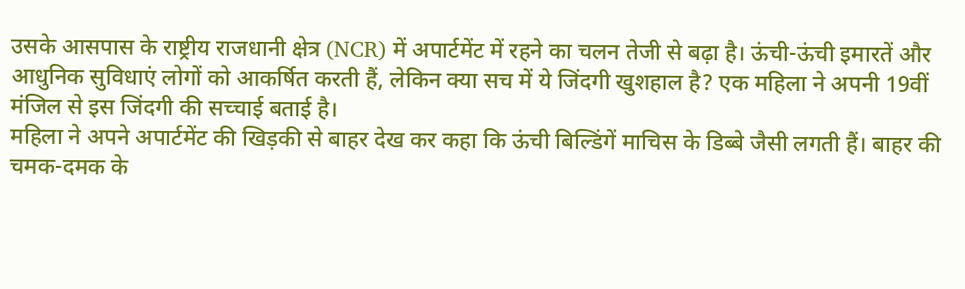उसके आसपास के राष्ट्रीय राजधानी क्षेत्र (NCR) में अपार्टमेंट में रहने का चलन तेजी से बढ़ा है। ऊंची-ऊंची इमारतें और आधुनिक सुविधाएं लोगों को आकर्षित करती हैं, लेकिन क्या सच में ये जिंदगी खुशहाल है? एक महिला ने अपनी 19वीं मंजिल से इस जिंदगी की सच्चाई बताई है।
महिला ने अपने अपार्टमेंट की खिड़की से बाहर देख कर कहा कि ऊंची बिल्डिंगें माचिस के डिब्बे जैसी लगती हैं। बाहर की चमक-दमक के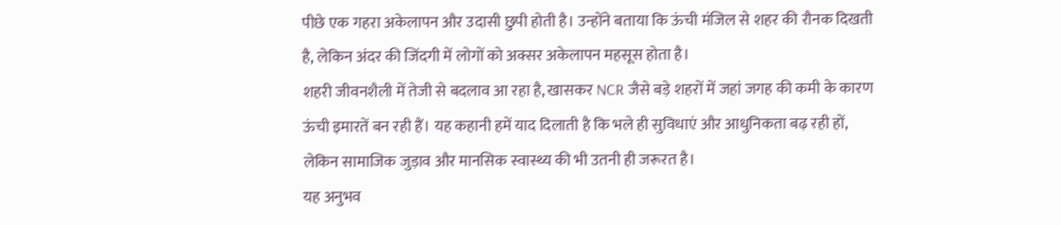पीछे एक गहरा अकेलापन और उदासी छुपी होती है। उन्होंने बताया कि ऊंची मंजिल से शहर की रौनक दिखती है, लेकिन अंदर की जिंदगी में लोगों को अक्सर अकेलापन महसूस होता है।
शहरी जीवनशैली में तेजी से बदलाव आ रहा है, खासकर NCR जैसे बड़े शहरों में जहां जगह की कमी के कारण ऊंची इमारतें बन रही हैं। यह कहानी हमें याद दिलाती है कि भले ही सुविधाएं और आधुनिकता बढ़ रही हों, लेकिन सामाजिक जुड़ाव और मानसिक स्वास्थ्य की भी उतनी ही जरूरत है।
यह अनुभव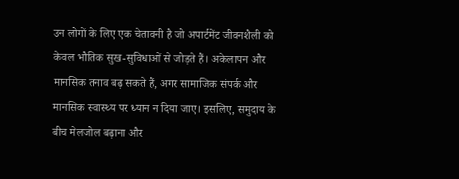उन लोगों के लिए एक चेतावनी है जो अपार्टमेंट जीवनशैली को केवल भौतिक सुख-सुविधाओं से जोड़ते हैं। अकेलापन और मानसिक तनाव बढ़ सकते हैं, अगर सामाजिक संपर्क और मानसिक स्वास्थ्य पर ध्यान न दिया जाए। इसलिए, समुदाय के बीच मेलजोल बढ़ाना और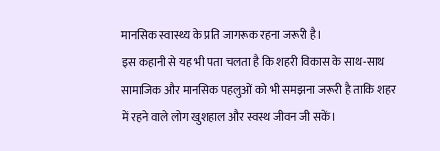मानसिक स्वास्थ्य के प्रति जागरूक रहना जरूरी है।
इस कहानी से यह भी पता चलता है कि शहरी विकास के साथ-साथ सामाजिक और मानसिक पहलुओं को भी समझना जरूरी है ताकि शहर में रहने वाले लोग खुशहाल और स्वस्थ जीवन जी सकें।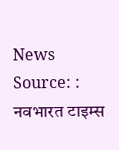News Source: : नवभारत टाइम्स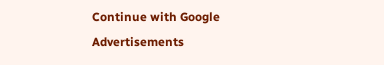Continue with Google
Advertisements